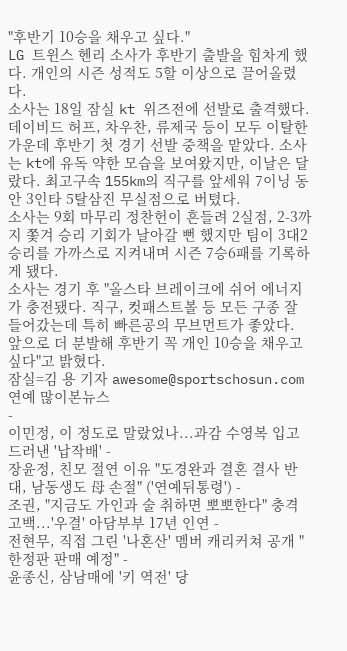"후반기 10승을 채우고 싶다."
LG 트윈스 헨리 소사가 후반기 출발을 힘차게 했다. 개인의 시즌 성적도 5할 이상으로 끌어올렸다.
소사는 18일 잠실 kt 위즈전에 선발로 출격했다. 데이비드 허프, 차우찬, 류제국 등이 모두 이탈한 가운데 후반기 첫 경기 선발 중책을 맡았다. 소사는 kt에 유독 약한 모습을 보여왔지만, 이날은 달랐다. 최고구속 155km의 직구를 앞세워 7이닝 동안 3인타 5탈삼진 무실점으로 버텼다.
소사는 9회 마무리 정찬헌이 흔들려 2실점, 2-3까지 쫓겨 승리 기회가 날아갈 뻔 했지만 팀이 3대2 승리를 가까스로 지켜내며 시즌 7승6패를 기록하게 됐다.
소사는 경기 후 "올스타 브레이크에 쉬어 에너지가 충전됐다. 직구, 컷패스트볼 등 모든 구종 잘 들어갔는데 특히 빠른공의 무브먼트가 좋았다. 앞으로 더 분발해 후반기 꼭 개인 10승을 채우고 싶다"고 밝혔다.
잠실=김 용 기자 awesome@sportschosun.com
연예 많이본뉴스
-
이민정, 이 정도로 말랐었나...과감 수영복 입고 드러낸 '납작배' -
장윤정, 친모 절연 이유 "도경완과 결혼 결사 반대, 남동생도 母 손절" ('연예뒤통령') -
조권, "지금도 가인과 술 취하면 뽀뽀한다" 충격 고백...'우결' 아담부부 17년 인연 -
전현무, 직접 그린 '나혼산' 멤버 캐리커쳐 공개 "한정판 판매 예정" -
윤종신, 삼남매에 '키 역전' 당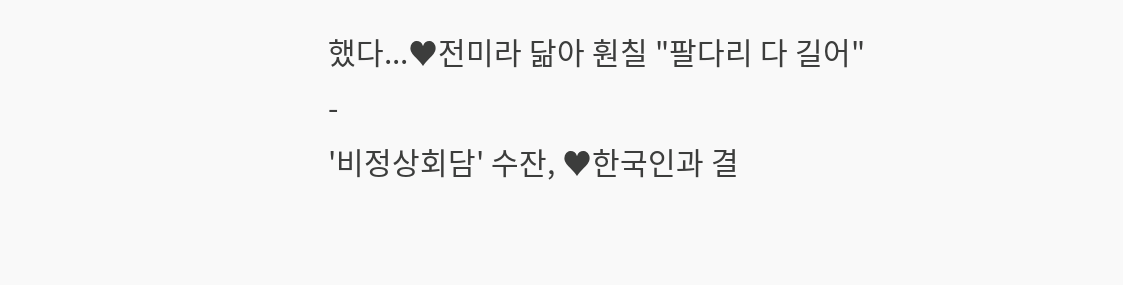했다...♥전미라 닮아 훤칠 "팔다리 다 길어" -
'비정상회담' 수잔, ♥한국인과 결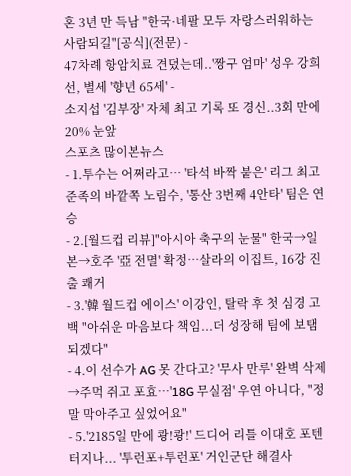혼 3년 만 득남 "한국·네팔 모두 자랑스러워하는 사람되길"[공식](전문) -
47차례 항암치료 견뎠는데..'짱구 엄마' 성우 강희선, 별세 '향년 65세' -
소지섭 '김부장' 자체 최고 기록 또 경신..3회 만에 20% 눈앞
스포츠 많이본뉴스
- 1.투수는 어쩌라고… '타석 바짝 붙은' 리그 최고준족의 바깥쪽 노림수, '통산 3번째 4안타' 팀은 연승
- 2.[월드컵 리뷰]"아시아 축구의 눈물" 한국→일본→호주 '亞 전멸' 확정…살라의 이집트, 16강 진출 쾌거
- 3.'韓 월드컵 에이스' 이강인, 탈락 후 첫 심경 고백 "아쉬운 마음보다 책임...더 성장해 팀에 보탬되겠다"
- 4.이 선수가 AG 못 간다고? '무사 만루' 완벽 삭제→주먹 쥐고 포효…'18G 무실점' 우연 아니다, "정말 막아주고 싶었어요"
- 5.'2185일 만에 쾅!쾅!' 드디어 리틀 이대호 포텐 터지나... '투런포+투런포' 거인군단 해결사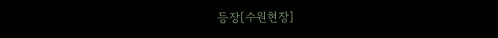등장[수원현장]